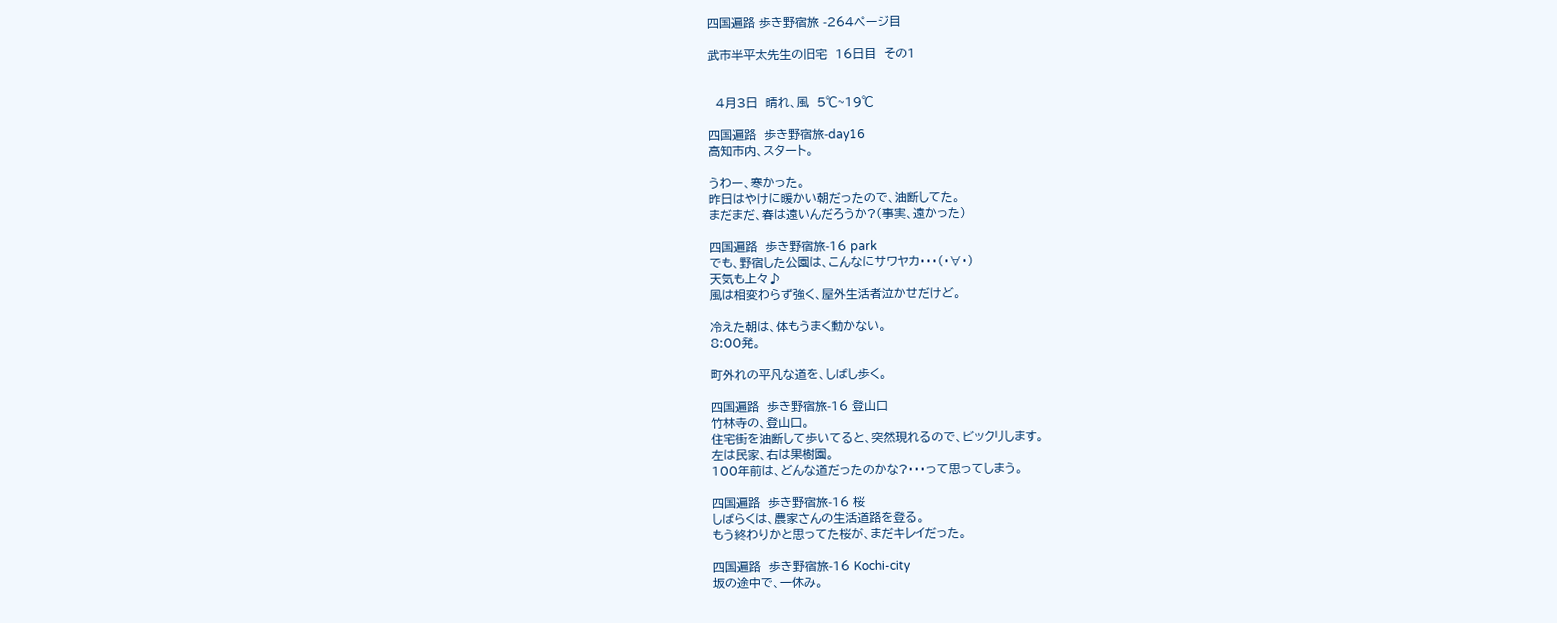四国遍路 歩き野宿旅 -264ページ目

武市半平太先生の旧宅  16日目  その1


  4月3日  晴れ、風  5℃~19℃

四国遍路  歩き野宿旅-day16
高知市内、スタート。

うわー、寒かった。
昨日はやけに暖かい朝だったので、油断してた。
まだまだ、春は遠いんだろうか?(事実、遠かった)

四国遍路  歩き野宿旅-16 park
でも、野宿した公園は、こんなにサワヤカ・・・(・∀・)
天気も上々♪
風は相変わらず強く、屋外生活者泣かせだけど。

冷えた朝は、体もうまく動かない。
8:00発。

町外れの平凡な道を、しばし歩く。

四国遍路  歩き野宿旅-16 登山口
竹林寺の、登山口。
住宅街を油断して歩いてると、突然現れるので、ビックリします。
左は民家、右は果樹園。
100年前は、どんな道だったのかな?・・・って思ってしまう。

四国遍路  歩き野宿旅-16 桜
しばらくは、農家さんの生活道路を登る。
もう終わりかと思ってた桜が、まだキレイだった。

四国遍路  歩き野宿旅-16 Kochi-city
坂の途中で、一休み。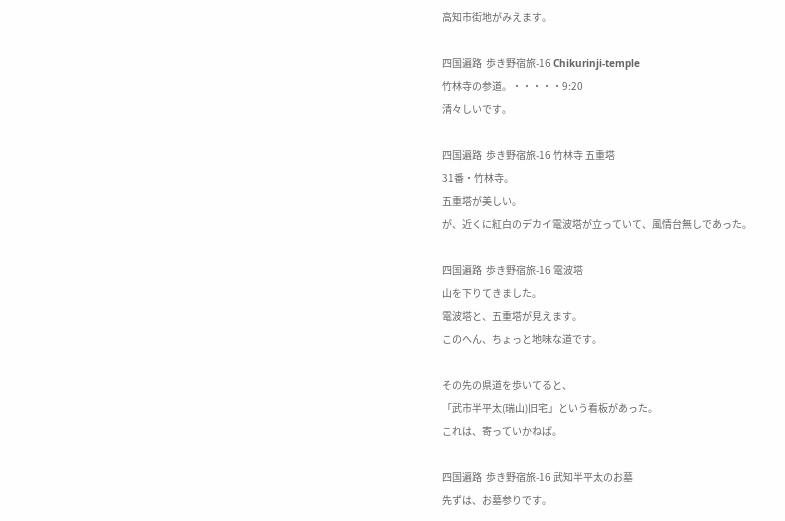高知市街地がみえます。

四国遍路  歩き野宿旅-16 Chikurinji-temple
竹林寺の参道。・・・・・9:20
清々しいです。

四国遍路  歩き野宿旅-16 竹林寺 五重塔
31番・竹林寺。
五重塔が美しい。
が、近くに紅白のデカイ電波塔が立っていて、風情台無しであった。

四国遍路  歩き野宿旅-16 電波塔
山を下りてきました。
電波塔と、五重塔が見えます。
このへん、ちょっと地味な道です。

その先の県道を歩いてると、
「武市半平太(瑞山)旧宅」という看板があった。
これは、寄っていかねば。

四国遍路  歩き野宿旅-16 武知半平太のお墓
先ずは、お墓参りです。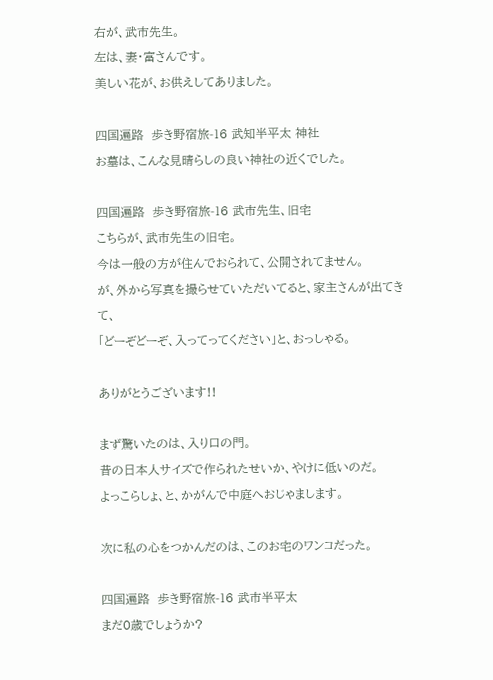右が、武市先生。
左は、妻・富さんです。
美しい花が、お供えしてありました。

四国遍路  歩き野宿旅-16 武知半平太 神社
お墓は、こんな見晴らしの良い神社の近くでした。

四国遍路  歩き野宿旅-16 武市先生、旧宅
こちらが、武市先生の旧宅。
今は一般の方が住んでおられて、公開されてません。
が、外から写真を撮らせていただいてると、家主さんが出てきて、
「どーぞどーぞ、入ってってください」と、おっしゃる。

ありがとうございます!!

まず驚いたのは、入り口の門。
昔の日本人サイズで作られたせいか、やけに低いのだ。
よっこらしょ、と、かがんで中庭へおじゃまします。

次に私の心をつかんだのは、このお宅のワンコだった。

四国遍路  歩き野宿旅-16 武市半平太
まだ0歳でしょうか?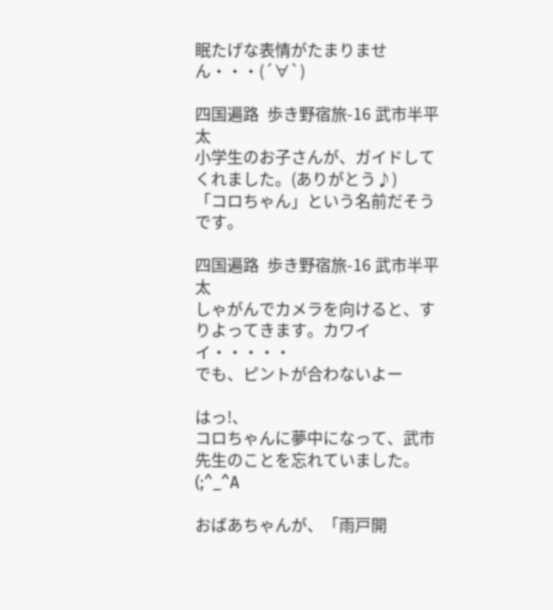眠たげな表情がたまりません・・・(´∀`)

四国遍路  歩き野宿旅-16 武市半平太
小学生のお子さんが、ガイドしてくれました。(ありがとう♪)
「コロちゃん」という名前だそうです。

四国遍路  歩き野宿旅-16 武市半平太
しゃがんでカメラを向けると、すりよってきます。カワイイ・・・・・
でも、ピントが合わないよー

はっ!、
コロちゃんに夢中になって、武市先生のことを忘れていました。(;^_^A

おばあちゃんが、「雨戸開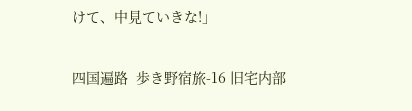けて、中見ていきな!」

四国遍路  歩き野宿旅-16 旧宅内部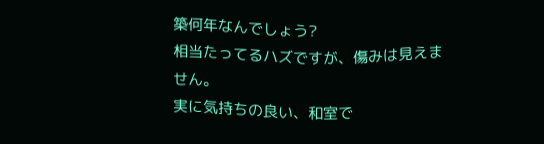築何年なんでしょう?
相当たってるハズですが、傷みは見えません。
実に気持ちの良い、和室で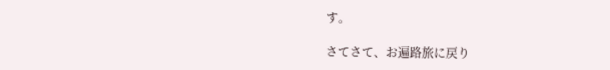す。

さてさて、お遍路旅に戻り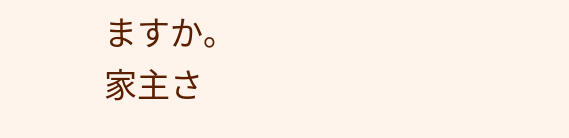ますか。
家主さ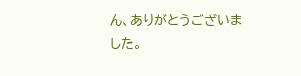ん、ありがとうございました。